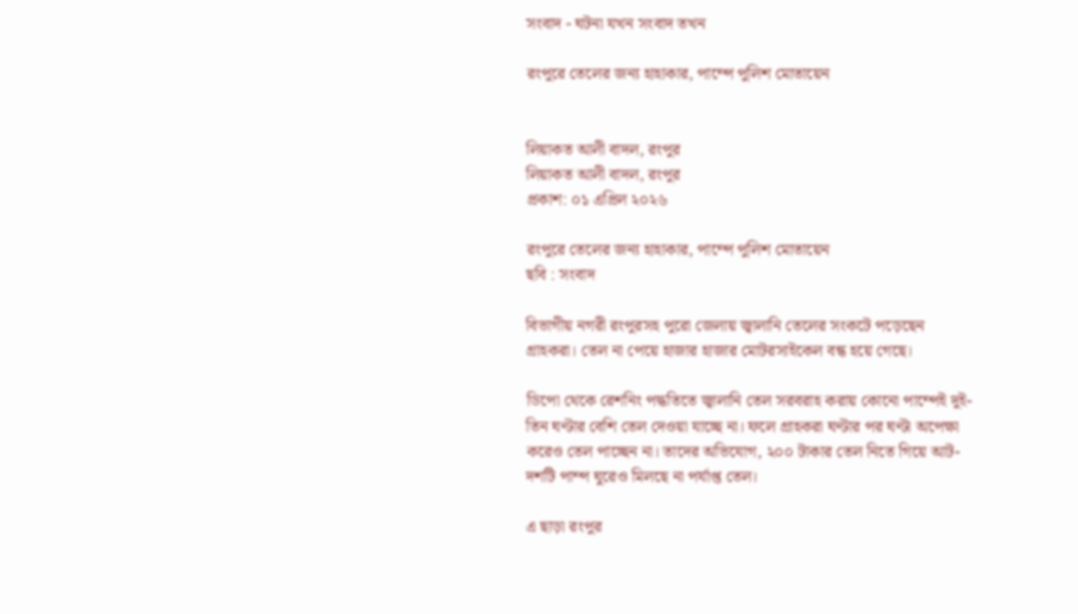সংবাদ - ঘটনা যখন সংবাদ তখন

রংপুরে তেলের জন্য হাহাকার, পাম্পে পুলিশ মোতায়েন


লিয়াকত আলী বাদল, রংপুর
লিয়াকত আলী বাদল, রংপুর
প্রকাশ: ০১ এপ্রিল ২০২৬

রংপুরে তেলের জন্য হাহাকার, পাম্পে পুলিশ মোতায়েন
ছবি : সংবাদ

বিভাগীয় নগরী রংপুরসহ পুরো জেলায় জ্বালানি তেলের সংকটে পড়েছেন গ্রাহকরা। তেল না পেয়ে হাজার হাজার মোটরসাইকেল বন্ধ হয়ে গেছে।

ডিপো থেকে রেশনিং পদ্ধতিতে জ্বালানি তেল সরবরাহ করায় কোনো পাম্পেই দুই-তিন ঘণ্টার বেশি তেল দেওয়া যাচ্ছে না। ফলে গ্রাহকরা ঘণ্টার পর ঘণ্টা অপেক্ষা করেও তেল পাচ্ছেন না। তাদের অভিযোগ, ২০০ টাকার তেল নিতে গিয়ে আট-দশটি পাম্প ঘুরেও মিলছে না পর্যাপ্ত তেল।

এ ছাড়া রংপুর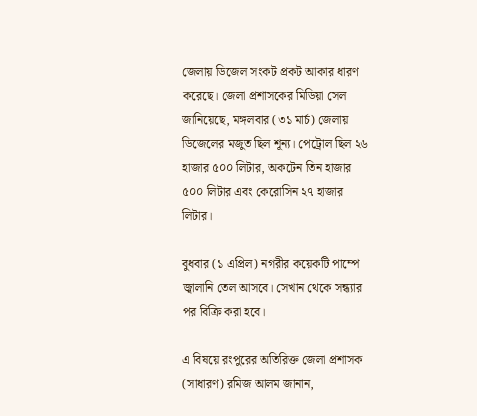জেলায় ডিজেল সংকট প্রকট আকার ধারণ করেছে। জেলা প্রশাসকের মিডিয়া সেল জানিয়েছে, মঙ্গলবার (৩১ মার্চ) জেলায় ডিজেলের মজুত ছিল শূন্য। পেট্রোল ছিল ২৬ হাজার ৫০০ লিটার, অকটেন তিন হাজার ৫০০ লিটার এবং কেরোসিন ২৭ হাজার লিটার।

বুধবার (১ এপ্রিল) নগরীর কয়েকটি পাম্পে জ্বালানি তেল আসবে। সেখান থেকে সন্ধ্যার পর বিক্রি করা হবে।

এ বিষয়ে রংপুরের অতিরিক্ত জেলা প্রশাসক (সাধারণ) রমিজ আলম জানান,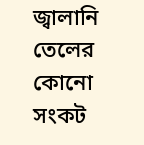জ্বালানি তেলের কোনো সংকট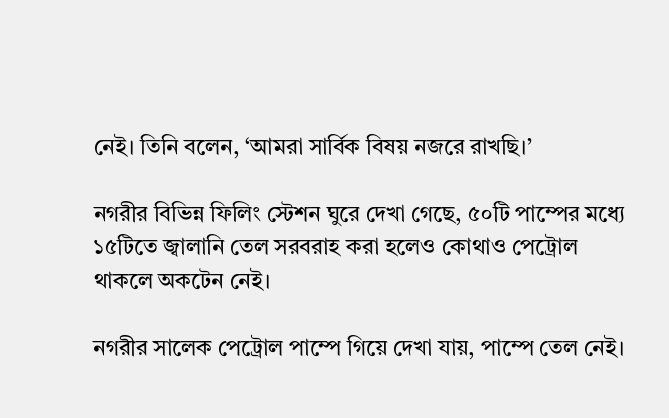নেই। তিনি বলেন, ‘আমরা সার্বিক বিষয় নজরে রাখছি।’

নগরীর বিভিন্ন ফিলিং স্টেশন ঘুরে দেখা গেছে, ৫০টি পাম্পের মধ্যে ১৫টিতে জ্বালানি তেল সরবরাহ করা হলেও কোথাও পেট্রোল থাকলে অকটেন নেই।

নগরীর সালেক পেট্রোল পাম্পে গিয়ে দেখা যায়, পাম্পে তেল নেই।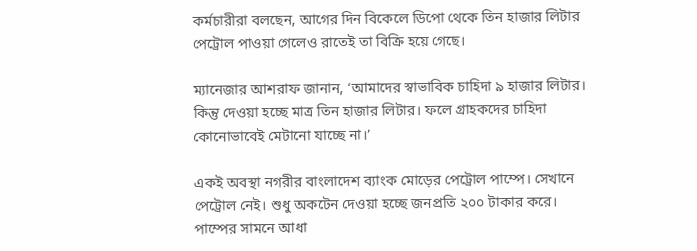কর্মচারীরা বলছেন, আগের দিন বিকেলে ডিপো থেকে তিন হাজার লিটার পেট্রোল পাওয়া গেলেও রাতেই তা বিক্রি হয়ে গেছে।

ম্যানেজার আশরাফ জানান, ‘আমাদের স্বাভাবিক চাহিদা ৯ হাজার লিটার। কিন্তু দেওয়া হচ্ছে মাত্র তিন হাজার লিটার। ফলে গ্রাহকদের চাহিদা কোনোভাবেই মেটানো যাচ্ছে না।’

একই অবস্থা নগরীর বাংলাদেশ ব্যাংক মোড়ের পেট্রোল পাম্পে। সেখানে পেট্রোল নেই। শুধু অকটেন দেওয়া হচ্ছে জনপ্রতি ২০০ টাকার করে। পাম্পের সামনে আধা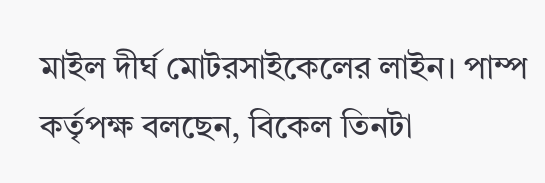মাইল দীর্ঘ মোটরসাইকেলের লাইন। পাম্প কর্তৃপক্ষ বলছেন, বিকেল তিনটা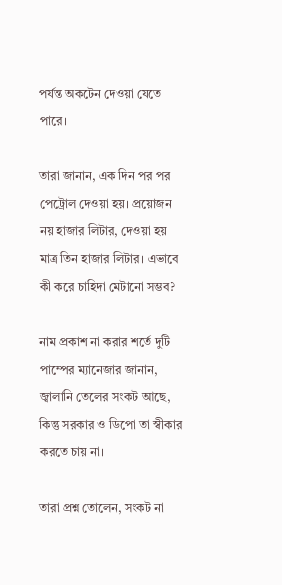পর্যন্ত অকটেন দেওয়া যেতে পারে।

তারা জানান, এক দিন পর পর পেট্রোল দেওয়া হয়। প্রয়োজন নয় হাজার লিটার, দেওয়া হয় মাত্র তিন হাজার লিটার। এভাবে কী করে চাহিদা মেটানো সম্ভব?

নাম প্রকাশ না করার শর্তে দুটি পাম্পের ম্যানেজার জানান, জ্বালানি তেলের সংকট আছে, কিন্তু সরকার ও ডিপো তা স্বীকার করতে চায় না।

তারা প্রশ্ন তোলেন, সংকট না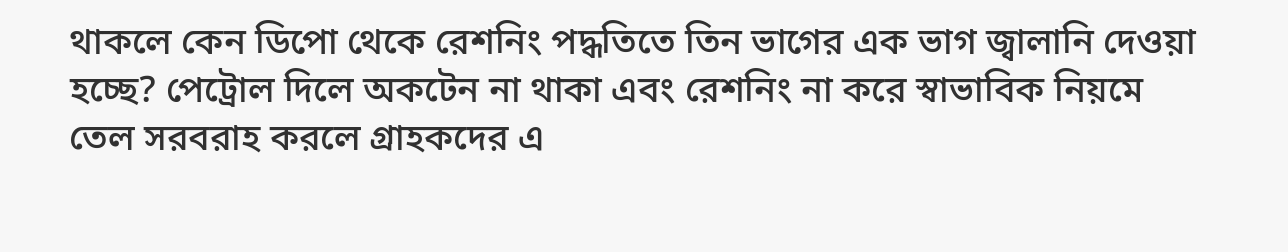থাকলে কেন ডিপো থেকে রেশনিং পদ্ধতিতে তিন ভাগের এক ভাগ জ্বালানি দেওয়া হচ্ছে? পেট্রোল দিলে অকটেন না থাকা এবং রেশনিং না করে স্বাভাবিক নিয়মে তেল সরবরাহ করলে গ্রাহকদের এ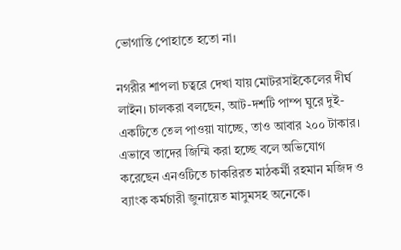ভোগান্তি পোহাতে হতো না।

নগরীর শাপলা চত্বরে দেখা যায় মোটরসাইকেলের দীর্ঘ লাইন। চালকরা বলছেন, আট-দশটি পাম্প ঘুরে দুই-একটিতে তেল পাওয়া যাচ্ছে, তাও আবার ২০০ টাকার। এভাবে তাদের জিম্মি করা হচ্ছে বলে অভিযোগ করেছেন এনওটিতে চাকরিরত মাঠকর্মী রহমান মজিদ ও ব্যাংক কর্মচারী জুনায়েত মাসুমসহ অনেকে।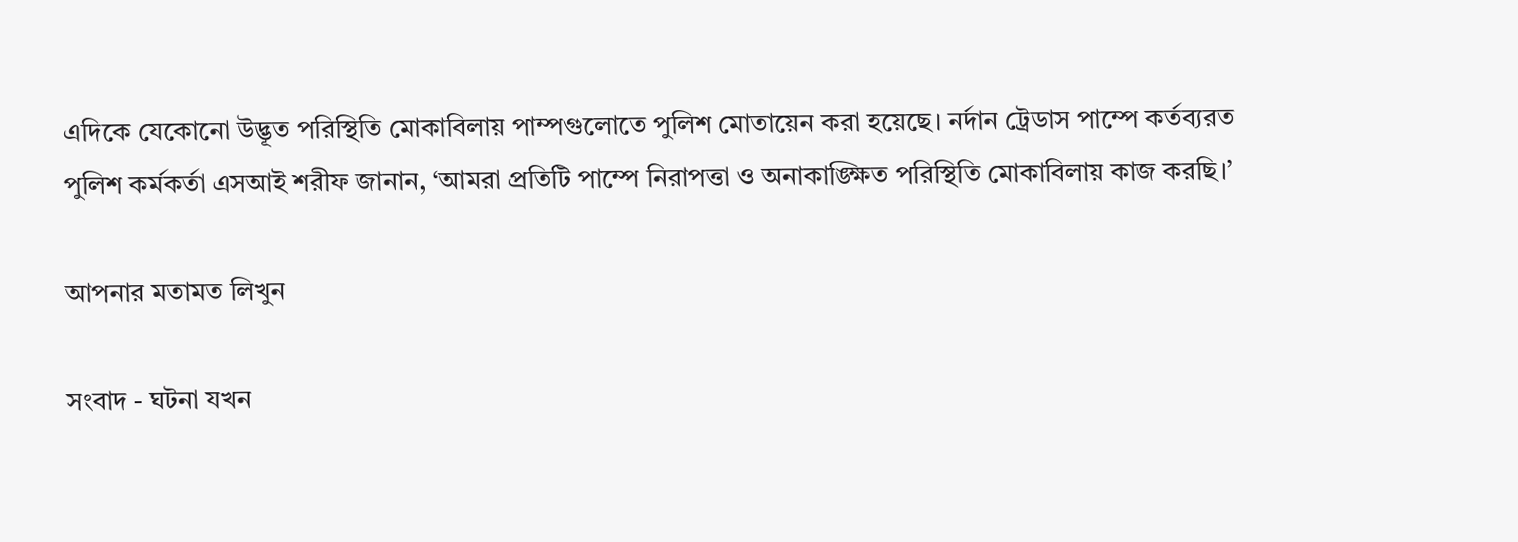এদিকে যেকোনো উদ্ভূত পরিস্থিতি মোকাবিলায় পাম্পগুলোতে পুলিশ মোতায়েন করা হয়েছে। নর্দান ট্রেডাস পাম্পে কর্তব্যরত পুলিশ কর্মকর্তা এসআই শরীফ জানান, ‘আমরা প্রতিটি পাম্পে নিরাপত্তা ও অনাকাঙ্ক্ষিত পরিস্থিতি মোকাবিলায় কাজ করছি।’

আপনার মতামত লিখুন

সংবাদ - ঘটনা যখন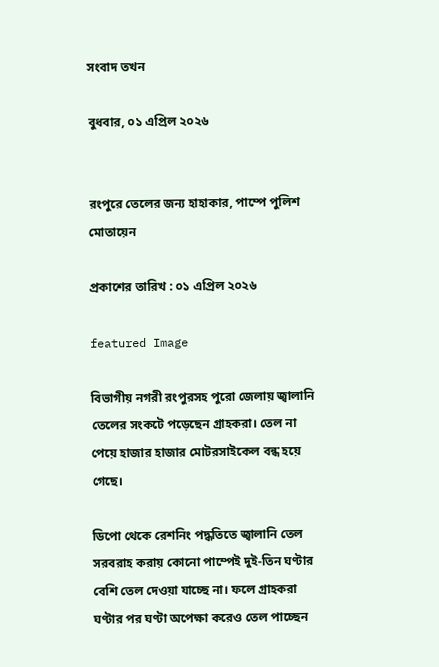সংবাদ তখন

বুধবার, ০১ এপ্রিল ২০২৬


রংপুরে তেলের জন্য হাহাকার, পাম্পে পুলিশ মোতায়েন

প্রকাশের তারিখ : ০১ এপ্রিল ২০২৬

featured Image

বিভাগীয় নগরী রংপুরসহ পুরো জেলায় জ্বালানি তেলের সংকটে পড়েছেন গ্রাহকরা। তেল না পেয়ে হাজার হাজার মোটরসাইকেল বন্ধ হয়ে গেছে।

ডিপো থেকে রেশনিং পদ্ধতিতে জ্বালানি তেল সরবরাহ করায় কোনো পাম্পেই দুই-তিন ঘণ্টার বেশি তেল দেওয়া যাচ্ছে না। ফলে গ্রাহকরা ঘণ্টার পর ঘণ্টা অপেক্ষা করেও তেল পাচ্ছেন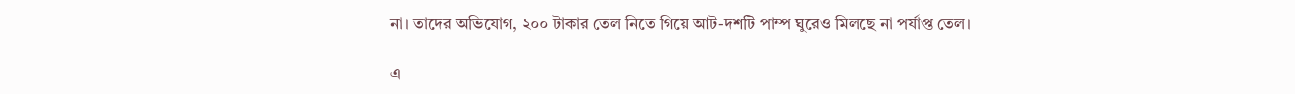না। তাদের অভিযোগ, ২০০ টাকার তেল নিতে গিয়ে আট-দশটি পাম্প ঘুরেও মিলছে না পর্যাপ্ত তেল।

এ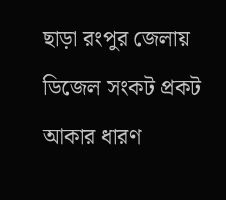ছাড়া রংপুর জেলায় ডিজেল সংকট প্রকট আকার ধারণ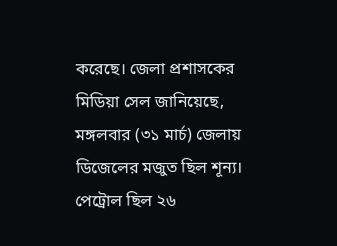করেছে। জেলা প্রশাসকের মিডিয়া সেল জানিয়েছে, মঙ্গলবার (৩১ মার্চ) জেলায় ডিজেলের মজুত ছিল শূন্য। পেট্রোল ছিল ২৬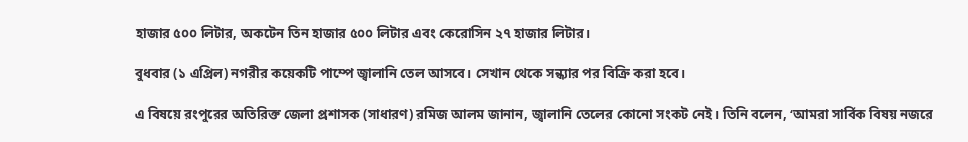হাজার ৫০০ লিটার, অকটেন তিন হাজার ৫০০ লিটার এবং কেরোসিন ২৭ হাজার লিটার।

বুধবার (১ এপ্রিল) নগরীর কয়েকটি পাম্পে জ্বালানি তেল আসবে। সেখান থেকে সন্ধ্যার পর বিক্রি করা হবে।

এ বিষয়ে রংপুরের অতিরিক্ত জেলা প্রশাসক (সাধারণ) রমিজ আলম জানান, জ্বালানি তেলের কোনো সংকট নেই। তিনি বলেন, ‘আমরা সার্বিক বিষয় নজরে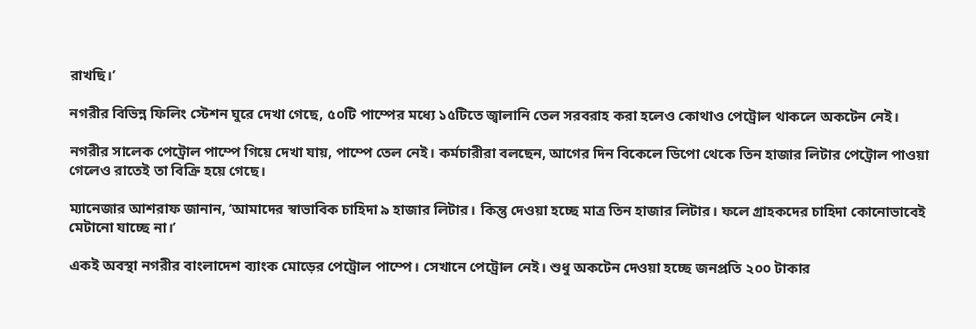রাখছি।’

নগরীর বিভিন্ন ফিলিং স্টেশন ঘুরে দেখা গেছে, ৫০টি পাম্পের মধ্যে ১৫টিতে জ্বালানি তেল সরবরাহ করা হলেও কোথাও পেট্রোল থাকলে অকটেন নেই।

নগরীর সালেক পেট্রোল পাম্পে গিয়ে দেখা যায়, পাম্পে তেল নেই। কর্মচারীরা বলছেন, আগের দিন বিকেলে ডিপো থেকে তিন হাজার লিটার পেট্রোল পাওয়া গেলেও রাতেই তা বিক্রি হয়ে গেছে।

ম্যানেজার আশরাফ জানান, ‘আমাদের স্বাভাবিক চাহিদা ৯ হাজার লিটার। কিন্তু দেওয়া হচ্ছে মাত্র তিন হাজার লিটার। ফলে গ্রাহকদের চাহিদা কোনোভাবেই মেটানো যাচ্ছে না।’

একই অবস্থা নগরীর বাংলাদেশ ব্যাংক মোড়ের পেট্রোল পাম্পে। সেখানে পেট্রোল নেই। শুধু অকটেন দেওয়া হচ্ছে জনপ্রতি ২০০ টাকার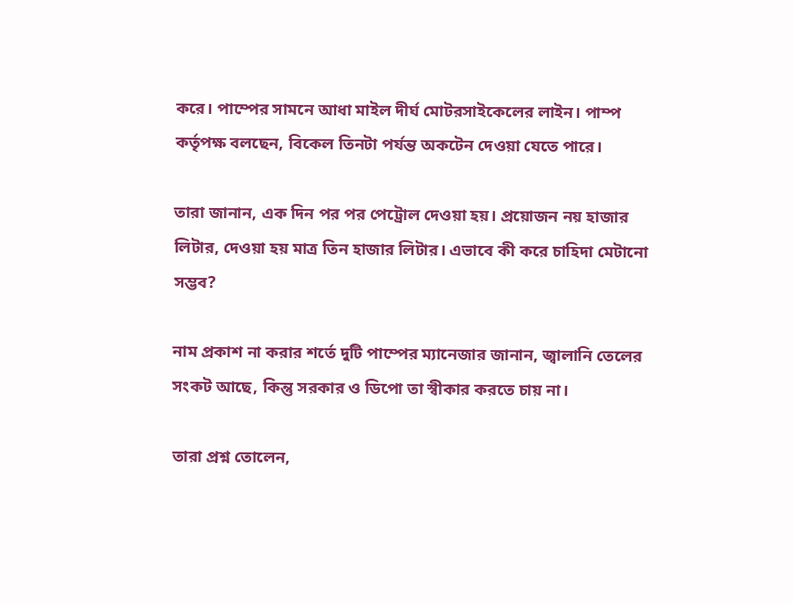করে। পাম্পের সামনে আধা মাইল দীর্ঘ মোটরসাইকেলের লাইন। পাম্প কর্তৃপক্ষ বলছেন, বিকেল তিনটা পর্যন্ত অকটেন দেওয়া যেতে পারে।

তারা জানান, এক দিন পর পর পেট্রোল দেওয়া হয়। প্রয়োজন নয় হাজার লিটার, দেওয়া হয় মাত্র তিন হাজার লিটার। এভাবে কী করে চাহিদা মেটানো সম্ভব?

নাম প্রকাশ না করার শর্তে দুটি পাম্পের ম্যানেজার জানান, জ্বালানি তেলের সংকট আছে, কিন্তু সরকার ও ডিপো তা স্বীকার করতে চায় না।

তারা প্রশ্ন তোলেন,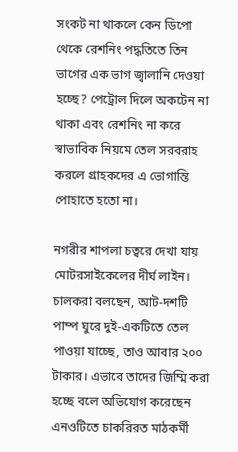সংকট না থাকলে কেন ডিপো থেকে রেশনিং পদ্ধতিতে তিন ভাগের এক ভাগ জ্বালানি দেওয়া হচ্ছে? পেট্রোল দিলে অকটেন না থাকা এবং রেশনিং না করে স্বাভাবিক নিয়মে তেল সরবরাহ করলে গ্রাহকদের এ ভোগান্তি পোহাতে হতো না।

নগরীর শাপলা চত্বরে দেখা যায় মোটরসাইকেলের দীর্ঘ লাইন। চালকরা বলছেন, আট-দশটি পাম্প ঘুরে দুই-একটিতে তেল পাওয়া যাচ্ছে, তাও আবার ২০০ টাকার। এভাবে তাদের জিম্মি করা হচ্ছে বলে অভিযোগ করেছেন এনওটিতে চাকরিরত মাঠকর্মী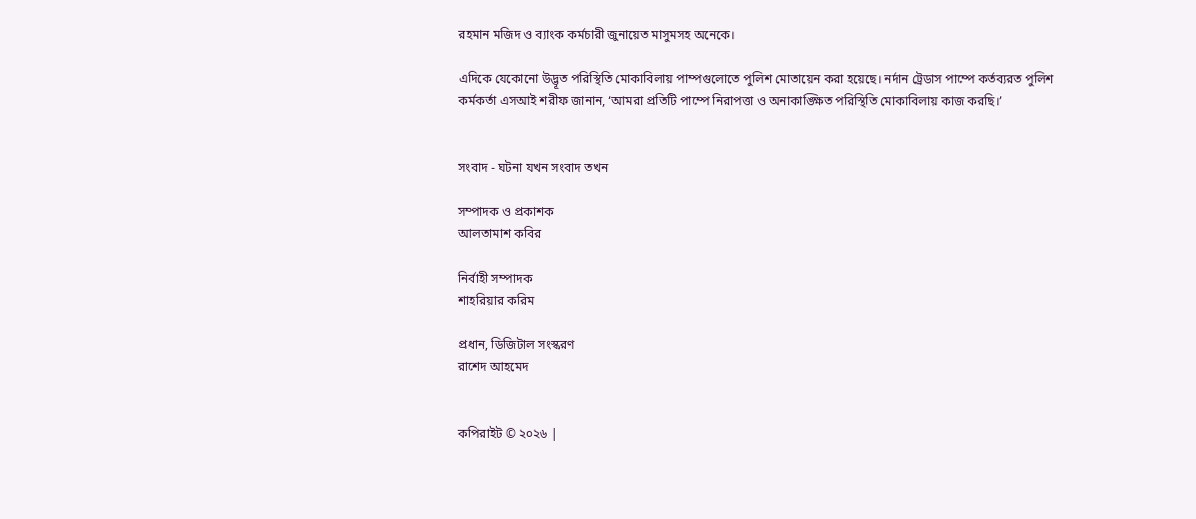রহমান মজিদ ও ব্যাংক কর্মচারী জুনায়েত মাসুমসহ অনেকে।

এদিকে যেকোনো উদ্ভূত পরিস্থিতি মোকাবিলায় পাম্পগুলোতে পুলিশ মোতায়েন করা হয়েছে। নর্দান ট্রেডাস পাম্পে কর্তব্যরত পুলিশ কর্মকর্তা এসআই শরীফ জানান, ‘আমরা প্রতিটি পাম্পে নিরাপত্তা ও অনাকাঙ্ক্ষিত পরিস্থিতি মোকাবিলায় কাজ করছি।’


সংবাদ - ঘটনা যখন সংবাদ তখন

সম্পাদক ও প্রকাশক
আলতামাশ কবির

নির্বাহী সম্পাদক
শাহরিয়ার করিম

প্রধান, ডিজিটাল সংস্করণ
রাশেদ আহমেদ


কপিরাইট © ২০২৬ |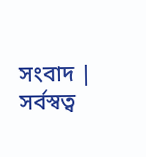সংবাদ | সর্বস্বত্ব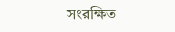সংরক্ষিত